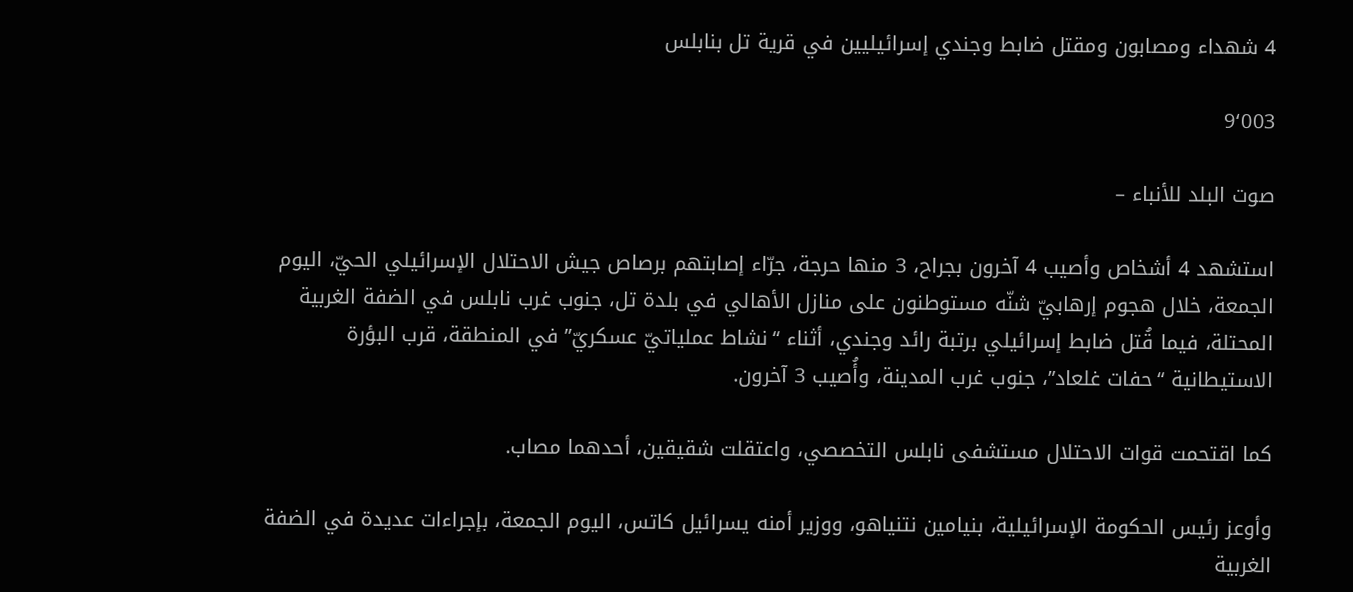4 شهداء ومصابون ومقتل ضابط وجندي إسرائيليين في قرية تل بنابلس

9٬003

صوت البلد للأنباء –

استشهد 4 أشخاص وأصيب 4 آخرون بجراح، 3 منها حرجة، جرّاء إصابتهم برصاص جيش الاحتلال الإسرائيلي الحيّ، اليوم الجمعة، خلال هجوم إرهابيّ شنّه مستوطنون على منازل الأهالي في بلدة تل، جنوب غرب نابلس في الضفة الغربية المحتلة، فيما قُتل ضابط إسرائيلي برتبة رائد وجندي، أثناء “نشاط عملياتيّ عسكريّ” في المنطقة، قرب البؤرة الاستيطانية “حفات غلعاد”، جنوب غرب المدينة، وأُصيب 3 آخرون.

كما اقتحمت قوات الاحتلال مستشفى نابلس التخصصي، واعتقلت شقيقين، أحدهما مصاب.

وأوعز رئيس الحكومة الإسرائيلية، بنيامين نتنياهو، ووزير أمنه يسرائيل كاتس، اليوم الجمعة، بإجراءات عديدة في الضفة الغربية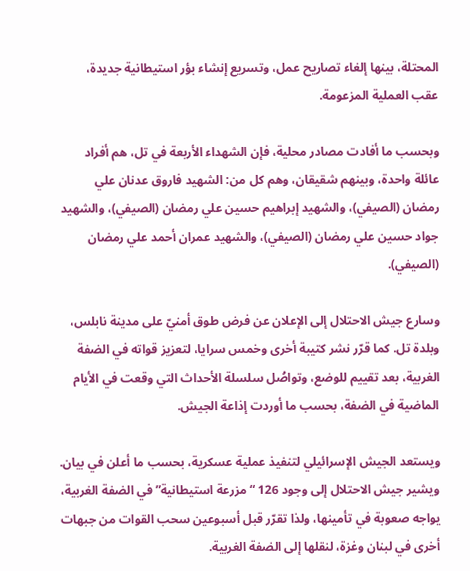المحتلة، بينها إلغاء تصاريح عمل، وتسريع إنشاء بؤر استيطانية جديدة، عقب العملية المزعومة.

وبحسب ما أفادت مصادر محلية، فإن الشهداء الأربعة في تل، هم أفراد عائلة واحدة، وبينهم شقيقان، وهم كل من: الشهيد فاروق عدنان علي رمضان (الصيفي)، والشهيد إبراهيم حسين علي رمضان (الصيفي)، والشهيد جواد حسين علي رمضان (الصيفي)، والشهيد عمران أحمد علي رمضان (الصيفي).

وسارع جيش الاحتلال إلى الإعلان عن فرض طوق أمنيّ على مدينة نابلس، وبلدة تل. كما قرّر نشر كتيبة أخرى وخمس سرايا، لتعزيز قواته في الضفة الغربية، بعد تقييم للوضع، وتواصُل سلسلة الأحداث التي وقعت في الأيام الماضية في الضفة، بحسب ما أوردت إذاعة الجيش.

ويستعد الجيش الإسرائيلي لتنفيذ عملية عسكرية، بحسب ما أعلن في بيان. ويشير جيش الاحتلال إلى وجود 126 “مزرعة استيطانية” في الضفة الغربية، يواجه صعوبة في تأمينها، ولذا تقرّر قبل أسبوعين سحب القوات من جبهات أخرى في لبنان وغزة، لنقلها إلى الضفة الغربية.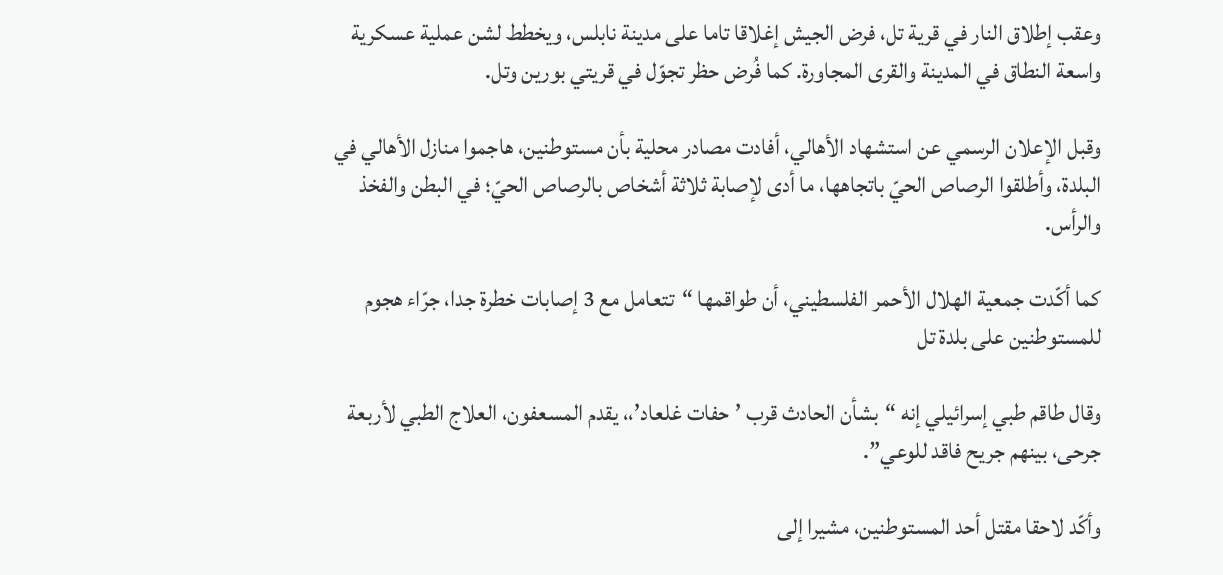وعقب إطلاق النار في قرية تل، فرض الجيش إغلاقا تاما على مدينة نابلس، ويخطط لشن عملية عسكرية واسعة النطاق في المدينة والقرى المجاورة. كما فُرض حظر تجوّل في قريتي بورين وتل.

وقبل الإعلان الرسمي عن استشهاد الأهالي، أفادت مصادر محلية بأن مستوطنين، هاجموا منازل الأهالي في البلدة، وأطلقوا الرصاص الحيّ باتجاهها، ما أدى لإصابة ثلاثة أشخاص بالرصاص الحيّ؛ في البطن والفخذ والرأس.

كما أكّدت جمعية الهلال الأحمر الفلسطيني، أن طواقمها “تتعامل مع 3 إصابات خطرة جدا، جرّاء هجوم للمستوطنين على بلدة تل

وقال طاقم طبي إسرائيلي إنه “بشأن الحادث قرب ’حفات غلعاد’،، يقدم المسعفون، العلاج الطبي لأربعة جرحى، بينهم جريح فاقد للوعي”.

وأكّد لاحقا مقتل أحد المستوطنين، مشيرا إلى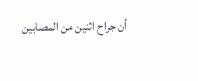أن جراح اثنين من المصابين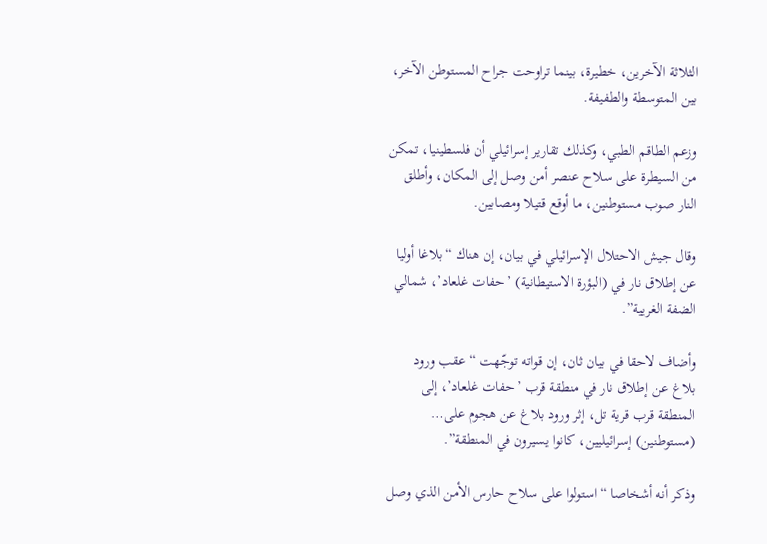الثلاثة الآخرين، خطيرة، بينما تراوحت جراح المستوطن الآخر، بين المتوسطة والطفيفة.

وزعم الطاقم الطبي، وكذلك تقارير إسرائيلي أن فلسطينيا، تمكن من السيطرة على سلاح عنصر أمن وصل إلى المكان، وأطلق النار صوب مستوطنين، ما أوقع قتيلا ومصابين.

وقال جيش الاحتلال الإسرائيلي في بيان، إن هناك “بلاغا أوليا عن إطلاق نار في (البؤرة الاستيطانية) ’حفات غلعاد’، شمالي الضفة الغريية”.

وأضاف لاحقا في بيان ثان، إن قواته توجّهت “عقب ورود بلاغ عن إطلاق نار في منطقة قرب ’حفات غلعاد’، إلى المنطقة قرب قرية تل، إثر ورود بلاغ عن هجوم على… (مستوطنين) إسرائيليين، كانوا يسيرون في المنطقة”.

وذكر أنه أشخاصا “استولوا على سلاح حارس الأمن الذي وصل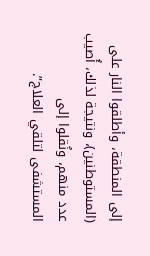إلى المنطقة، وأطلقوا النار على (المستوطنين)، ونتيجة لذلك، أُصيب عدد منهم، ونُقلوا إلى المستشفى لتلقي العلاج”.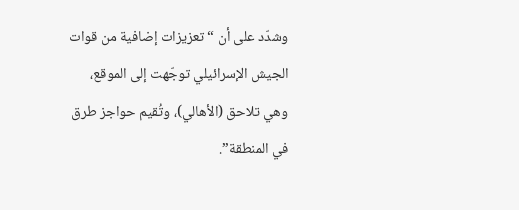وشدّد على أن “تعزيزات إضافية من قوات الجيش الإسرائيلي توجّهت إلى الموقع، وهي تلاحق (الأهالي)، وتُقيم حواجز طرق في المنطقة”.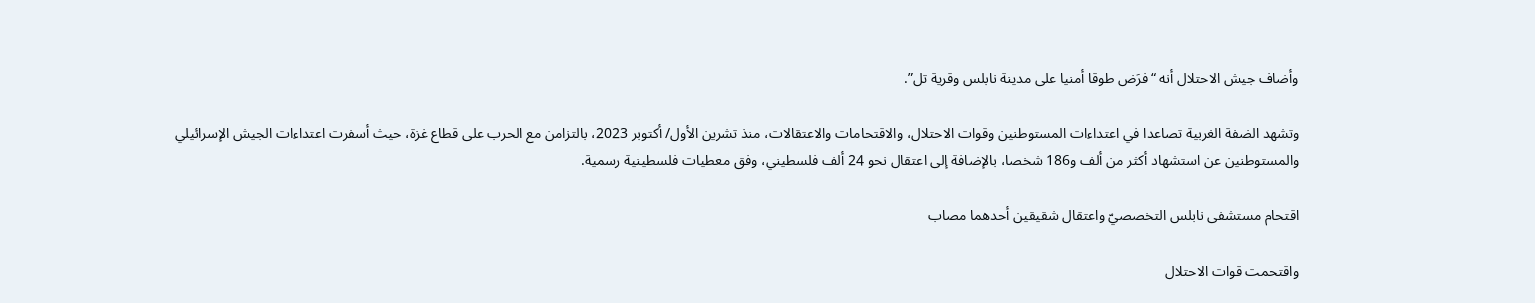وأضاف جيش الاحتلال أنه “فرَض طوقا أمنيا على مدينة نابلس وقرية تل”.

وتشهد الضفة الغربية تصاعدا في اعتداءات المستوطنين وقوات الاحتلال، والاقتحامات والاعتقالات، منذ تشرين الأول/ أكتوبر 2023، بالتزامن مع الحرب على قطاع غزة، حيث أسفرت اعتداءات الجيش الإسرائيلي والمستوطنين عن استشهاد أكثر من ألف و186 شخصا، بالإضافة إلى اعتقال نحو 24 ألف فلسطيني، وفق معطيات فلسطينية رسمية.

اقتحام مستشفى نابلس التخصصيّ واعتقال شقيقين أحدهما مصاب

واقتحمت قوات الاحتلال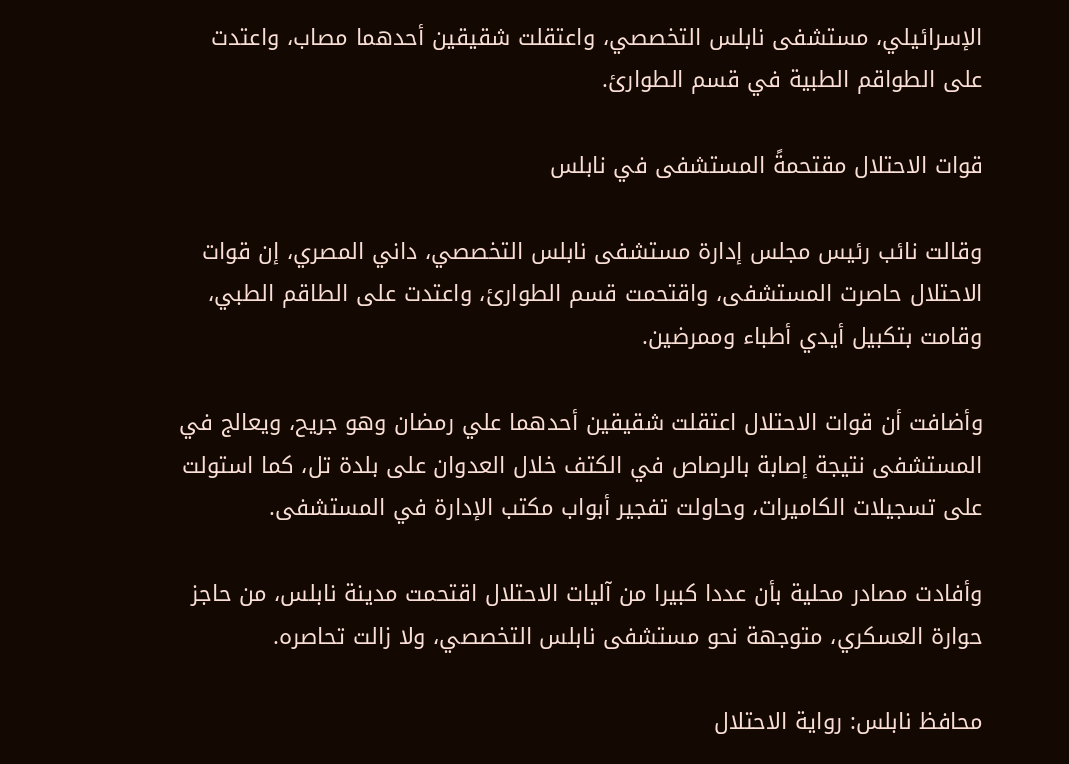الإسرائيلي، مستشفى نابلس التخصصي، واعتقلت شقيقين أحدهما مصاب، واعتدت على الطواقم الطبية في قسم الطوارئ.

قوات الاحتلال مقتحمةً المستشفى في نابلس

وقالت نائب رئيس مجلس إدارة مستشفى نابلس التخصصي، داني المصري، إن قوات الاحتلال حاصرت المستشفى، واقتحمت قسم الطوارئ، واعتدت على الطاقم الطبي، وقامت بتكبيل أيدي أطباء وممرضين.

وأضافت أن قوات الاحتلال اعتقلت شقيقين أحدهما علي رمضان وهو جريح، ويعالج في المستشفى نتيجة إصابة بالرصاص في الكتف خلال العدوان على بلدة تل، كما استولت على تسجيلات الكاميرات، وحاولت تفجير أبواب مكتب الإدارة في المستشفى.

وأفادت مصادر محلية بأن عددا كبيرا من آليات الاحتلال اقتحمت مدينة نابلس، من حاجز حوارة العسكري، متوجهة نحو مستشفى نابلس التخصصي، ولا زالت تحاصره.

محافظ نابلس: رواية الاحتلال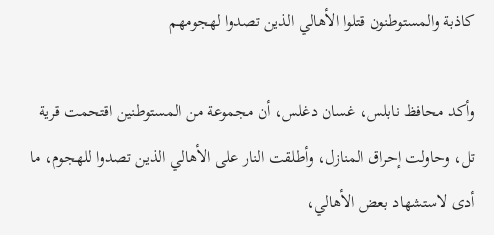كاذبة والمستوطنون قتلوا الأهالي الذين تصدوا لهجومهم

وأكد محافظ نابلس، غسان دغلس، أن مجموعة من المستوطنين اقتحمت قرية تل، وحاولت إحراق المنازل، وأطلقت النار على الأهالي الذين تصدوا للهجوم، ما أدى لاستشهاد بعض الأهالي،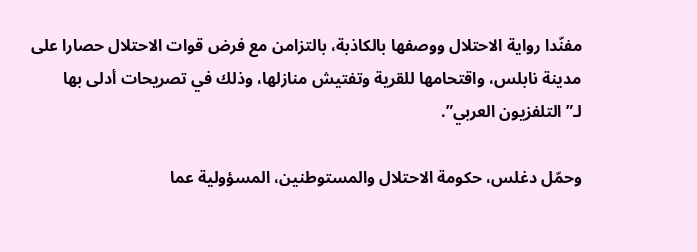مفنّدا رواية الاحتلال ووصفها بالكاذبة، بالتزامن مع فرض قوات الاحتلال حصارا على مدينة نابلس، واقتحامها للقرية وتفتيش منازلها، وذلك في تصريحات أدلى بها لـ”التلفزيون العربي”.

وحمّل دغلس، حكومة الاحتلال والمستوطنين، المسؤولية عما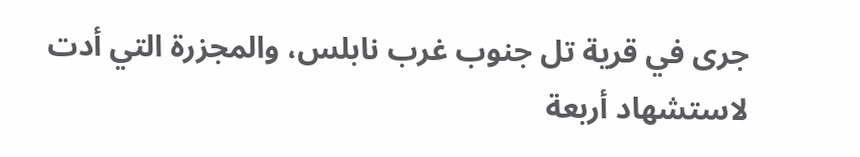جرى في قرية تل جنوب غرب نابلس، والمجزرة التي أدت لاستشهاد أربعة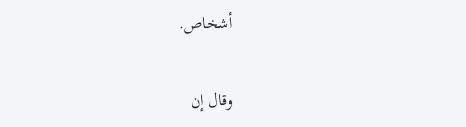أشخاص.

وقال إن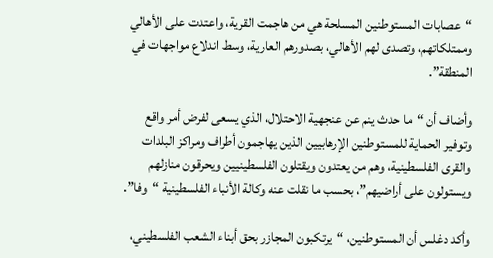“عصابات المستوطنين المسلحة هي من هاجمت القرية، واعتدت على الأهالي وممتلكاتهم، وتصدى لهم الأهالي، بصدورهم العارية، وسط اندلاع مواجهات في المنطقة”.

وأضاف أن “ما حدث ينم عن عنجهية الاحتلال، الذي يسعى لفرض أمر واقع وتوفير الحماية للمستوطنين الإرهابيين الذين يهاجمون أطراف ومراكز البلدات والقرى الفلسطينية، وهم من يعتدون ويقتلون الفلسطينيين ويحرقون منازلهم ويستولون على أراضيهم”، بحسب ما نقلت عنه وكالة الأنباء الفلسطينية “وفا”.

وأكد دغلس أن المستوطنين، “يرتكبون المجازر بحق أبناء الشعب الفلسطيني،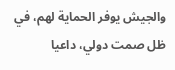والجيش يوفر الحماية لهم، في ظل صمت دولي، داعيا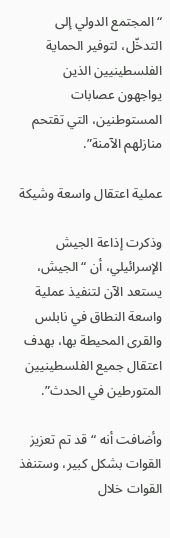“المجتمع الدولي إلى التدخّل، لتوفير الحماية الفلسطينيين الذين يواجهون عصابات المستوطنين، التي تقتحم منازلهم الآمنة”.

عملية اعتقال واسعة وشيكة

وذكرت إذاعة الجيش الإسرائيلي، أن “الجيش، يستعد الآن لتنفيذ عملية واسعة النطاق في نابلس والقرى المحيطة بها، بهدف اعتقال جميع الفلسطينيين المتورطين في الحدث”.

وأضافت أنه “قد تم تعزيز القوات بشكل كبير، وستنفذ القوات خلال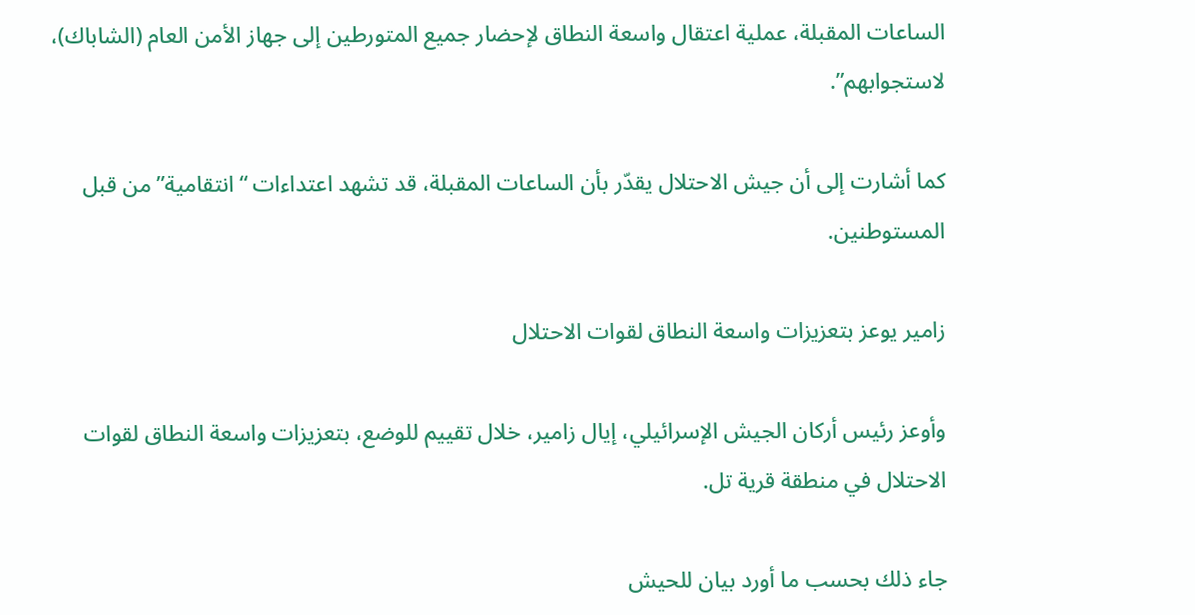الساعات المقبلة، عملية اعتقال واسعة النطاق لإحضار جميع المتورطين إلى جهاز الأمن العام (الشاباك)، لاستجوابهم”.

كما أشارت إلى أن جيش الاحتلال يقدّر بأن الساعات المقبلة، قد تشهد اعتداءات “انتقامية” من قبل المستوطنين.

زامير يوعز بتعزيزات واسعة النطاق لقوات الاحتلال

وأوعز رئيس أركان الجيش الإسرائيلي، إيال زامير، خلال تقييم للوضع، بتعزيزات واسعة النطاق لقوات الاحتلال في منطقة قرية تل.

جاء ذلك بحسب ما أورد بيان للحيش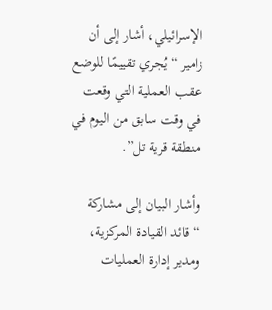الإسرائيلي، أشار إلى أن زامير “يُجري تقييمًا للوضع عقب العملية التي وقعت في وقت سابق من اليوم في منطقة قرية تل”.

وأشار البيان إلى مشاركة “قائد القيادة المركزية، ومدير إدارة العمليات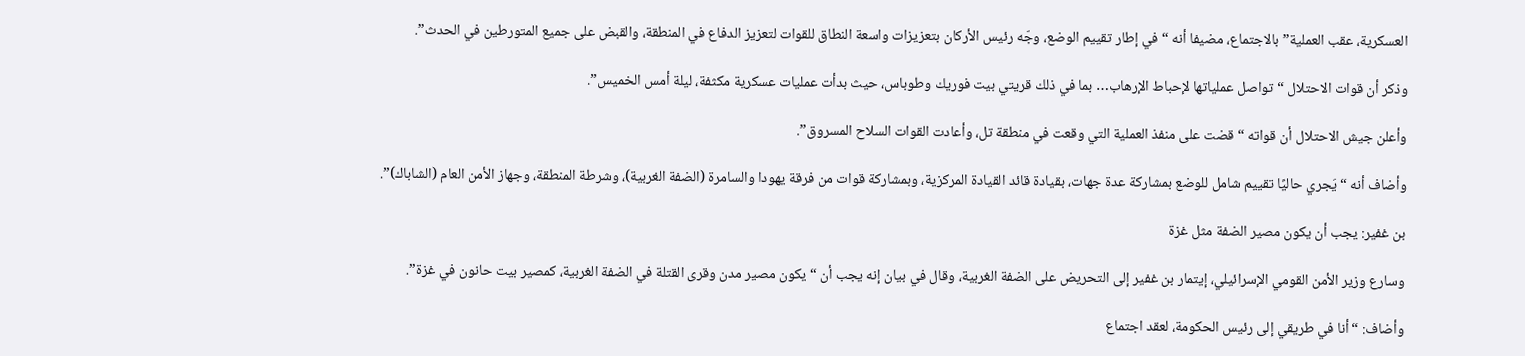العسكرية، عقب العملية” بالاجتماع، مضيفا أنه “في إطار تقييم الوضع، وجّه رئيس الأركان بتعزيزات واسعة النطاق للقوات لتعزيز الدفاع في المنطقة، والقبض على جميع المتورطين في الحدث”.

وذكر أن قوات الاحتلال “تواصل عملياتها لإحباط الإرهاب… بما في ذلك قريتي بيت فوريك وطوباس، حيث بدأت عمليات عسكرية مكثفة، ليلة أمس الخميس”.

وأعلن جيش الاحتلال أن قواته “قضت على منفذ العملية التي وقعت في منطقة تل، وأعادت القوات السلاح المسروق”.

وأضاف أنه “يَجري حاليًا تقييم شامل للوضع بمشاركة عدة جهات، بقيادة قائد القيادة المركزية، وبمشاركة قوات من فرقة يهودا والسامرة (الضفة الغربية)، وشرطة المنطقة، وجهاز الأمن العام (الشاباك)”.

بن غفير: يجب أن يكون مصير الضفة مثل غزة

وسارع وزير الأمن القومي الإسرائيلي، إيتمار بن غفير إلى التحريض على الضفة الغربية، وقال في بيان إنه يجب أن “يكون مصير مدن وقرى القتلة في الضفة الغربية، كمصير بيت حانون في غزة”.

وأضاف: “أنا في طريقي إلى رئيس الحكومة، لعقد اجتماع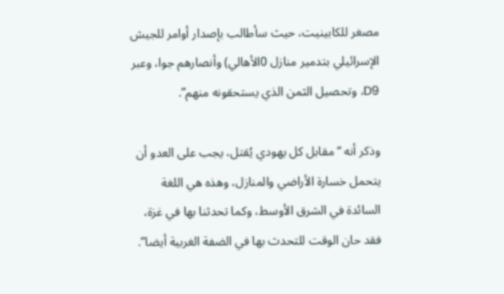مصغر للكابينيت، حيث سأطالب بإصدار أوامر للجيش الإسرائيلي بتدمير منازل 0الأهالي) وأنصارهم جوا، وعبر D9، وتحصيل الثمن الذي يستحقونه منهم”.

وذكر أنه “مقابل كل يهودي يُقتل، يجب على العدو أن يتحمل خسارة الأراضي والمنازل، وهذه هي اللغة السائدة في الشرق الأوسط، وكما تحدثنا بها في غزة، فقد حان الوقت للتحدث بها في الضفة الغربية أيضا”.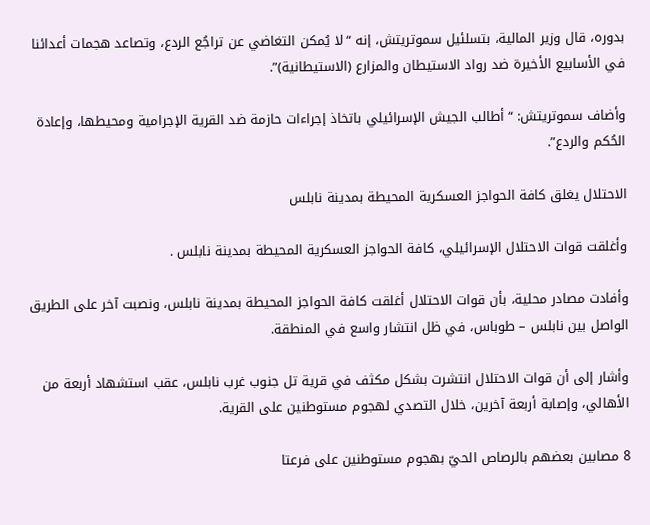بدوره، قال وزير المالية، بتسلئيل سموتريتش، إنه “لا يُمكن التغاضي عن تراجُع الردع، وتصاعد هجمات أعدائنا في الأسابيع الأخيرة ضد رواد الاستيطان والمزارع (الاستيطانية)”.

وأضاف سموتريتش: “أطالب الجيش الإسرائيلي باتخاذ إجراءات حازمة ضد القرية الإجرامية ومحيطها، وإعادة الحُكم والردع”.

الاحتلال يغلق كافة الحواجز العسكرية المحيطة بمدينة نابلس

وأغلقت قوات الاحتلال الإسرائيلي، كافة الحواجز العسكرية المحيطة بمدينة نابلس .

وأفادت مصادر محلية، بأن قوات الاحتلال أغلقت كافة الحواجز المحيطة بمدينة نابلس، ونصبت آخر على الطريق الواصل بين نابلس – طوباس، في ظل انتشار واسع في المنطقة.

وأشار إلى أن قوات الاحتلال انتشرت بشكل مكثف في قرية تل جنوب غرب نابلس، عقب استشهاد أربعة من الأهالي، وإصابة أربعة آخرين، خلال التصدي لهجوم مستوطنين على القرية.

8 مصابين بعضهم بالرصاص الحيّ بهجوم مستوطنين على فرعتا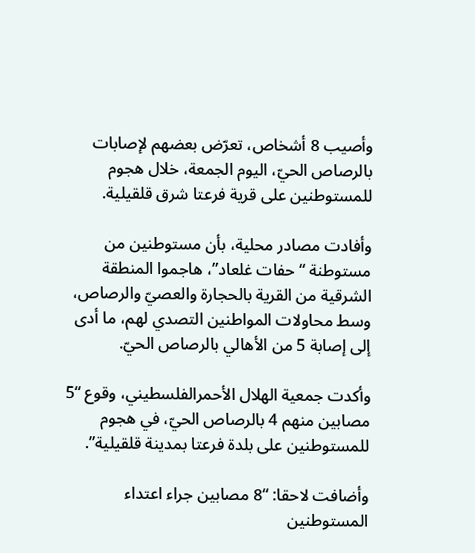وأصيب 8 أشخاص، تعرّض بعضهم لإصابات بالرصاص الحيّ، اليوم الجمعة، خلال هجوم للمستوطنين على قرية فرعتا شرق قلقيلية.

وأفادت مصادر محلية، بأن مستوطنين من مستوطنة “حفات غلعاد”، هاجموا المنطقة الشرقية من القرية بالحجارة والعصيّ والرصاص، وسط محاولات المواطنين التصدي لهم، ما أدى إلى إصابة 5 من الأهالي بالرصاص الحيّ.

وأكدت جمعية الهلال الأحمرالفلسطيني، وقوع “5 مصابين منهم 4 بالرصاص الحيّ، في هجوم للمستوطنين على بلدة فرعتا بمدينة قلقيلية”.

وأضافت لاحقا: “8 مصابين جراء اعتداء المستوطنين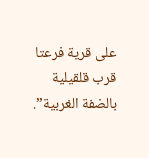على قرية فرعتا قرب قلقيلية بالضفة الغربية”.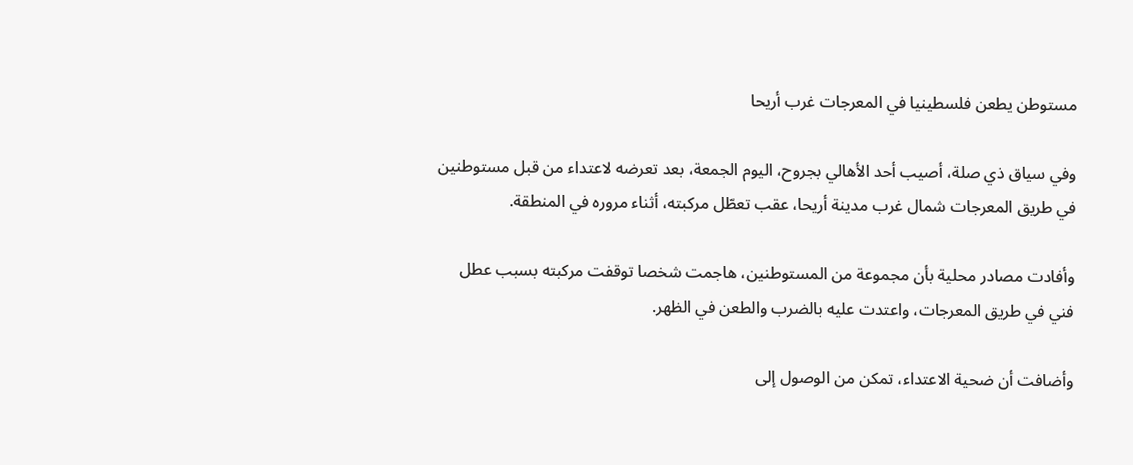مستوطن يطعن فلسطينيا في المعرجات غرب أريحا

وفي سياق ذي صلة، أصيب أحد الأهالي بجروح، اليوم الجمعة، بعد تعرضه لاعتداء من قبل مستوطنين في طريق المعرجات شمال غرب مدينة أريحا، عقب تعطّل مركبته، أثناء مروره في المنطقة.

وأفادت مصادر محلية بأن مجموعة من المستوطنين، هاجمت شخصا توقفت مركبته بسبب عطل فني في طريق المعرجات، واعتدت عليه بالضرب والطعن في الظهر.

وأضافت أن ضحية الاعتداء، تمكن من الوصول إلى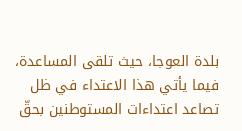بلدة العوجا، حيث تلقى المساعدة، فيما يأتي هذا الاعتداء في ظل تصاعد اعتداءات المستوطنين بحقّ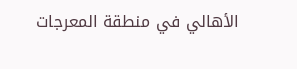الأهالي في منطقة المعرجات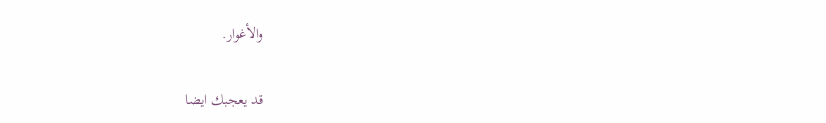والأغوار.

قد يعجبك ايضا